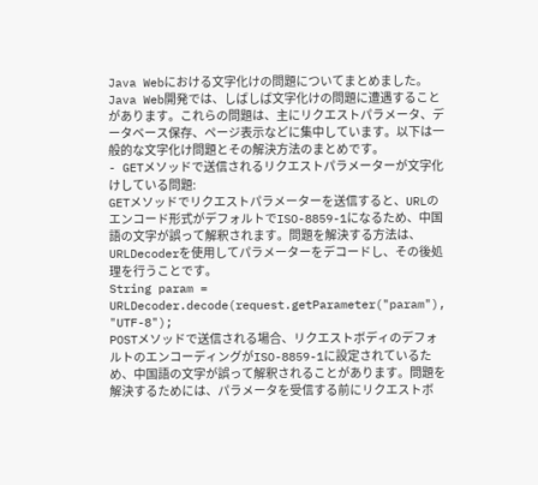Java Webにおける文字化けの問題についてまとめました。
Java Web開発では、しばしば文字化けの問題に遭遇することがあります。これらの問題は、主にリクエストパラメータ、データベース保存、ページ表示などに集中しています。以下は一般的な文字化け問題とその解決方法のまとめです。
- GETメソッドで送信されるリクエストパラメーターが文字化けしている問題:
GETメソッドでリクエストパラメーターを送信すると、URLのエンコード形式がデフォルトでISO-8859-1になるため、中国語の文字が誤って解釈されます。問題を解決する方法は、URLDecoderを使用してパラメーターをデコードし、その後処理を行うことです。
String param = URLDecoder.decode(request.getParameter("param"), "UTF-8");
POSTメソッドで送信される場合、リクエストボディのデフォルトのエンコーディングがISO-8859-1に設定されているため、中国語の文字が誤って解釈されることがあります。問題を解決するためには、パラメータを受信する前にリクエストボ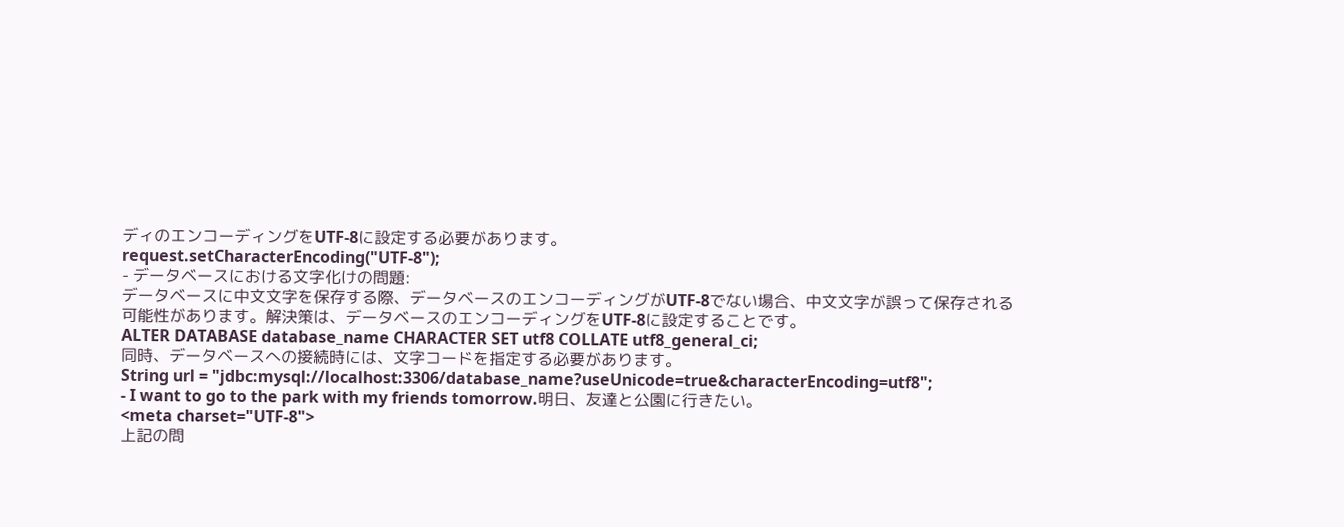ディのエンコーディングをUTF-8に設定する必要があります。
request.setCharacterEncoding("UTF-8");
- データベースにおける文字化けの問題:
データベースに中文文字を保存する際、データベースのエンコーディングがUTF-8でない場合、中文文字が誤って保存される可能性があります。解決策は、データベースのエンコーディングをUTF-8に設定することです。
ALTER DATABASE database_name CHARACTER SET utf8 COLLATE utf8_general_ci;
同時、データベースへの接続時には、文字コードを指定する必要があります。
String url = "jdbc:mysql://localhost:3306/database_name?useUnicode=true&characterEncoding=utf8";
- I want to go to the park with my friends tomorrow.明日、友達と公園に行きたい。
<meta charset="UTF-8">
上記の問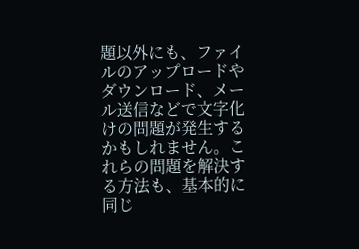題以外にも、ファイルのアップロードやダウンロード、メール送信などで文字化けの問題が発生するかもしれません。これらの問題を解決する方法も、基本的に同じ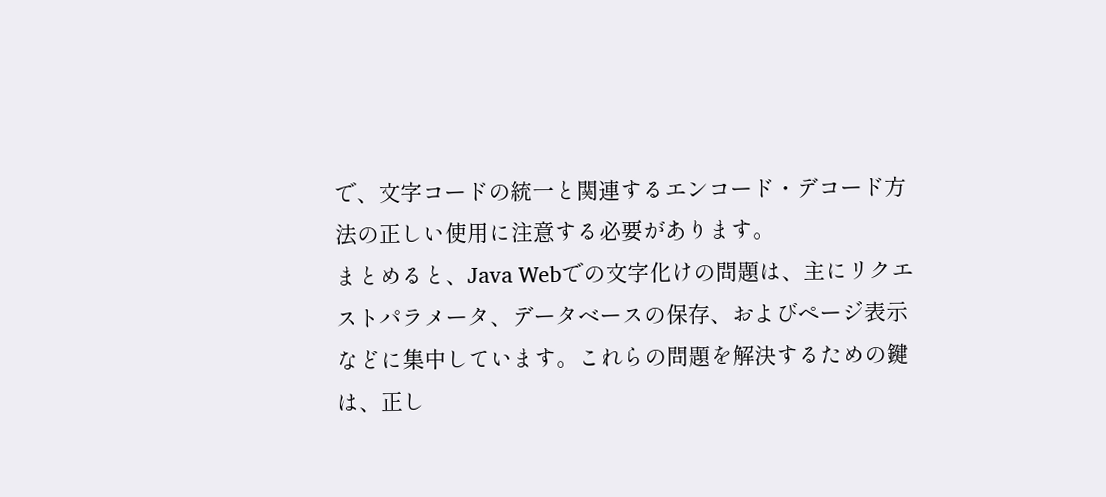で、文字コードの統一と関連するエンコード・デコード方法の正しい使用に注意する必要があります。
まとめると、Java Webでの文字化けの問題は、主にリクエストパラメータ、データベースの保存、およびページ表示などに集中しています。これらの問題を解決するための鍵は、正し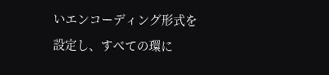いエンコーディング形式を設定し、すべての環に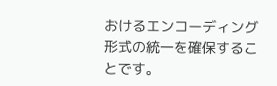おけるエンコーディング形式の統一を確保することです。